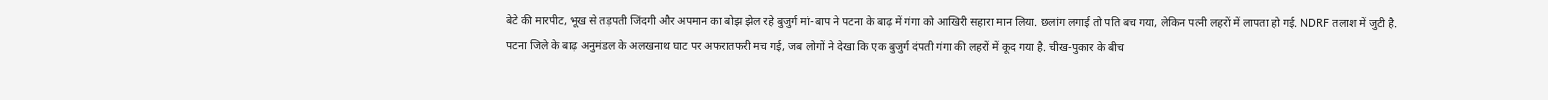बेटे की मारपीट, भूख से तड़पती जिंदगी और अपमान का बोझ झेल रहे बुजुर्ग मां-बाप ने पटना के बाढ़ में गंगा को आखिरी सहारा मान लिया. छलांग लगाई तो पति बच गया, लेकिन पत्नी लहरों में लापता हो गई. NDRF तलाश में जुटी है.
पटना जिले के बाढ़ अनुमंडल के अलखनाथ घाट पर अफरातफरी मच गई, जब लोगों ने देखा कि एक बुजुर्ग दंपती गंगा की लहरों में कूद गया है. चीख-पुकार के बीच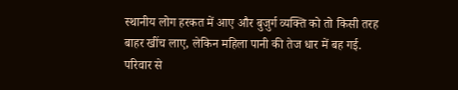स्थानीय लोग हरकत में आए और बुजुर्ग व्यक्ति को तो किसी तरह बाहर खींच लाए, लेकिन महिला पानी की तेज धार में बह गई.
परिवार से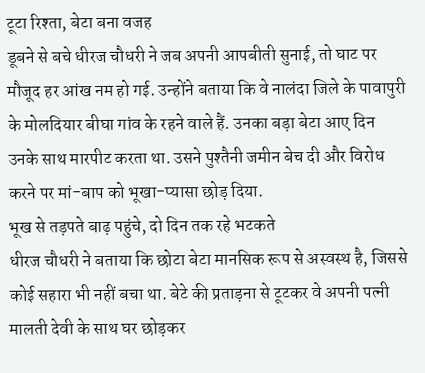टूटा रिश्ता, बेटा बना वजह
डूबने से बचे धीरज चौधरी ने जब अपनी आपबीती सुनाई, तो घाट पर मौजूद हर आंख नम हो गई. उन्होंने बताया कि वे नालंदा जिले के पावापुरी के मोलदियार बीघा गांव के रहने वाले हैं. उनका बड़ा बेटा आए दिन उनके साथ मारपीट करता था. उसने पुश्तैनी जमीन बेच दी और विरोध करने पर मां-बाप को भूखा-प्यासा छोड़ दिया.
भूख से तड़पते बाढ़ पहुंचे, दो दिन तक रहे भटकते
धीरज चौधरी ने बताया कि छोटा बेटा मानसिक रूप से अस्वस्थ है, जिससे कोई सहारा भी नहीं बचा था. बेटे की प्रताड़ना से टूटकर वे अपनी पत्नी मालती देवी के साथ घर छोड़कर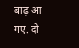बाढ़ आ गए. दो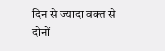दिन से ज्यादा वक्त से दोनों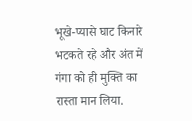भूखे-प्यासे घाट किनारे भटकते रहे और अंत में गंगा को ही मुक्ति का रास्ता मान लिया.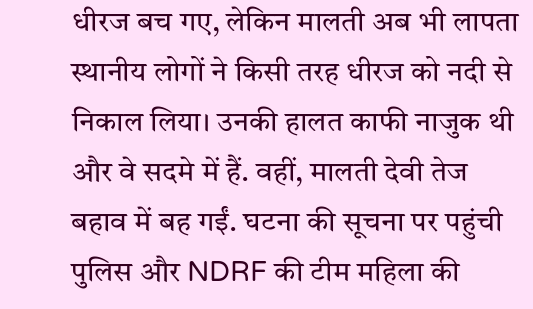धीरज बच गए, लेकिन मालती अब भी लापता
स्थानीय लोगों ने किसी तरह धीरज को नदी से निकाल लिया। उनकी हालत काफी नाजुक थी और वे सदमे में हैं. वहीं, मालती देवी तेज बहाव में बह गईं. घटना की सूचना पर पहुंची पुलिस और NDRF की टीम महिला की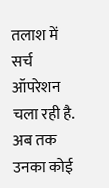तलाश में सर्च ऑपरेशन चला रही है. अब तक उनका कोई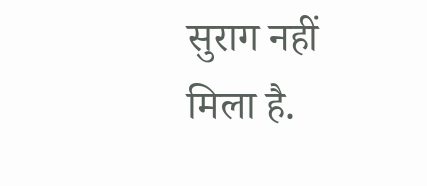सुराग नहीं मिला है.